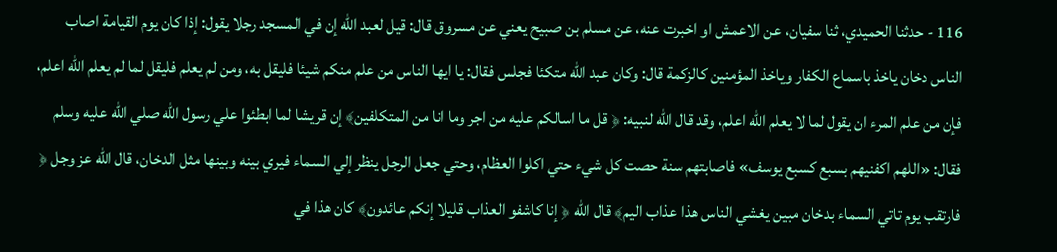116 - حدثنا الحميدي، ثنا سفيان، عن الاعمش او اخبرت عنه، عن مسلم بن صبيح يعني عن مسروق قال: قيل لعبد الله إن في المسجد رجلا يقول: إذا كان يوم القيامة اصاب الناس دخان ياخذ باسماع الكفار وياخذ المؤمنين كالزكمة قال: وكان عبد الله متكئا فجلس فقال: يا ايها الناس من علم منكم شيئا فليقل به، ومن لم يعلم فليقل لما لم يعلم الله اعلم، فإن من علم المرء ان يقول لما لا يعلم الله اعلم، وقد قال الله لنبيه: ﴿ قل ما اسالكم عليه من اجر وما انا من المتكلفين﴾ إن قريشا لما ابطئوا علي رسول الله صلي الله عليه وسلم فقال: «اللهم اكفنيهم بسبع كسبع يوسف» فاصابتهم سنة حصت كل شيء حتي اكلوا العظام، وحتي جعل الرجل ينظر إلي السماء فيري بينه وبينها مثل الدخان، قال الله عز وجل ﴿ فارتقب يوم تاتي السماء بدخان مبين يغشي الناس هذا عذاب اليم﴾ قال الله ﴿ إنا كاشفو العذاب قليلا إنكم عائدون﴾ كان هذا في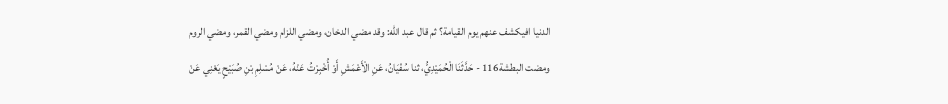الدنيا افيكشف عنهم يوم القيامة؟ ثم قال عبد الله: وقد مضي الدخان، ومضي اللزام ومضي القمر، ومضي الروم ومضت البطشة116 - حَدَّثَنَا الْحُمَيْدِيُّ، ثنا سُفْيَانُ، عَنِ الْأَعْمَشِ أَوْ أُخْبِرْتُ عَنْهُ، عَنْ مُسْلِمِ بْنِ صُبَيْحٍ يَعْنِي عَنْ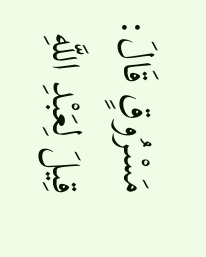مَسْرُوقٍ قَالَ: قِيلَ لِعَبْدِ اللَّهِ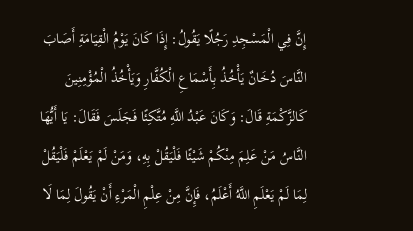إِنَّ فِي الْمَسْجِدِ رَجُلًا يَقُولُ: إِذَا كَانَ يَوْمُ الْقِيَامَةِ أَصَابَ النَّاسَ دُخَانٌ يَأْخُذُ بِأَسْمَاعِ الْكُفَّارِ وَيَأْخُذُ الْمُؤْمِنِينَ كَالزَّكْمَةِ قَالَ: وَكَانَ عَبْدُ اللَّهِ مُتَّكِئًا فَجَلَسَ فَقَالَ: يَا أَيُّهَا النَّاسُ مَنْ عَلِمَ مِنْكُمْ شَيْئًا فَلْيَقُلْ بِهِ، وَمَنْ لَمْ يَعْلَمْ فَلْيَقُلْ لِمَا لَمْ يَعْلَمِ اللَّهُ أَعْلَمُ، فَإِنَّ مِنْ عِلْمِ الْمَرْءِ أَنْ يَقُولَ لِمَا لَا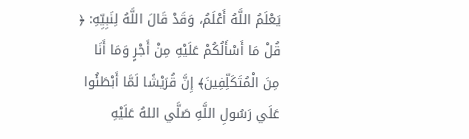يَعْلَمُ اللَّهُ أَعْلَمُ، وَقَدْ قَالَ اللَّهُ لِنَبِيِّهِ: ﴿ قُلْ مَا أَسْأَلُكُمْ عَلَيْهِ مِنْ أَجْرٍ وَمَا أَنَا مِنَ الْمُتَكَلِّفِينَ﴾ إِنَّ قُرَيْشًا لَمَّا أَبْطَئُوا عَلَي رَسُولِ اللَّهِ صَلَّي اللهُ عَلَيْهِ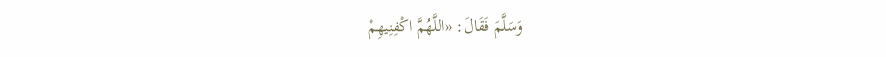وَسَلَّمَ فَقَالَ: «اللَّهُمَّ اكْفِنِيهِمْ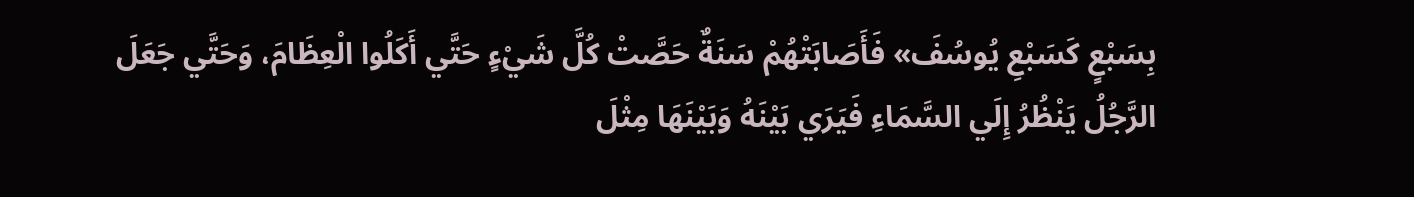بِسَبْعٍ كَسَبْعِ يُوسُفَ» فَأَصَابَتْهُمْ سَنَةٌ حَصَّتْ كُلَّ شَيْءٍ حَتَّي أَكَلُوا الْعِظَامَ، وَحَتَّي جَعَلَ الرَّجُلُ يَنْظُرُ إِلَي السَّمَاءِ فَيَرَي بَيْنَهُ وَبَيْنَهَا مِثْلَ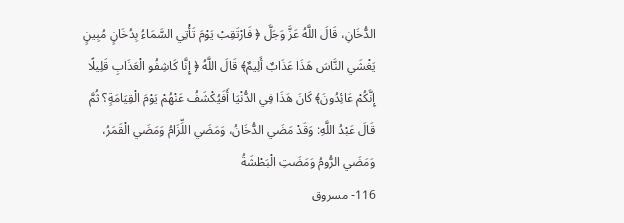الدُّخَانِ، قَالَ اللَّهُ عَزَّ وَجَلَّ ﴿ فَارْتَقِبْ يَوْمَ تَأْتِي السَّمَاءُ بِدُخَانٍ مُبِينٍ يَغْشَي النَّاسَ هَذَا عَذَابٌ أَلِيمٌ﴾ قَالَ اللَّهُ ﴿ إِنَّا كَاشِفُو الْعَذَابِ قَلِيلًا إِنَّكُمْ عَائِدُونَ﴾ كَانَ هَذَا فِي الدُّنْيَا أَفَيُكْشَفُ عَنْهُمْ يَوْمَ الْقِيَامَةٍ؟ ثُمَّ قَالَ عَبْدُ اللَّهِ: وَقَدْ مَضَي الدُّخَانُ، وَمَضَي اللِّزَامُ وَمَضَي الْقَمَرُ، وَمَضَي الرُّومُ وَمَضَتِ الْبَطْشَةُ
116- مسروق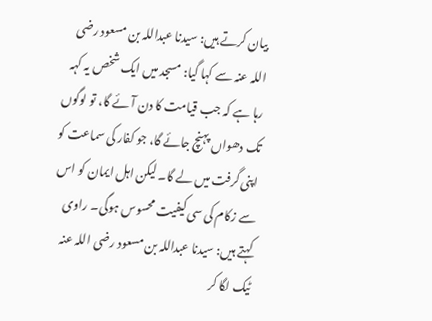بیان کرتے ہیں: سیدنا عبداللہ بن مسعود رضی اللہ عنہ سے کہا گیا: مسجد میں ایک شخص یہ کہہ رہا ہے کہ جب قیامت کا دن آئے گا، تو لوگوں تک دھواں پہنچ جائے گا، جو کفار کی سماعت کو اپنی گرفت میں لے گا۔ لیکن اہل ایمان کو اس سے زکام کی سی کیفیت محسوس ہوگی۔ راوی کہتے ہیں: سیدنا عبداللہ بن مسعود رضی اللہ عنہ ٹیک لگا کر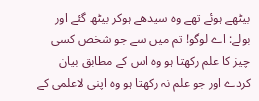بیٹھے ہوئے تھے وہ سیدھے ہوکر بیٹھ گئے اور بولے: اے لوگو! تم میں سے جو شخص کسی چیز کا علم رکھتا ہو وہ اس کے مطابق بیان کردے اور جو علم نہ رکھتا ہو وہ اپنی لاعلمی کے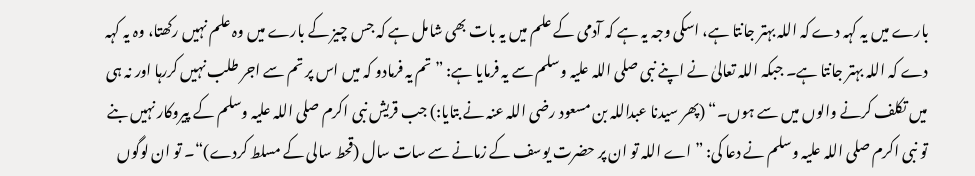بارے میں یہ کہہ دے کہ اللہ بہتر جانتا ہے، اسکی وجہ یہ ہے کہ آدمی کے علم میں یہ بات بھی شامل ہے کہ جس چیز کے بارے میں وہ علم نہیں رکھتا، وہ یہ کہہ دے کہ اللہ بہتر جانتا ہے۔ جبکہ اللہ تعالیٰ نے اپنے نبی صلی اللہ علیہ وسلم سے یہ فرمایا ہے: ”تم یہ فرمادو کہ میں اس پر تم سے اجر طلب نہیں کررہا اور نہ ہی میں تکلف کرنے والوں میں سے ہوں۔“ (پھر سیدنا عبداللہ بن مسعود رضی اللہ عنہ نے بتایا:) جب قریش نبی اکرم صلی اللہ علیہ وسلم کے پیروکار نہیں بنے تو نبی اکرم صلی اللہ علیہ وسلم نے دعا کی: ”اے اللہ تو ان پر حضرت یوسف کے زمانے سے سات سال (قحط سالی کے مسلط کردے)“۔ تو ان لوگوں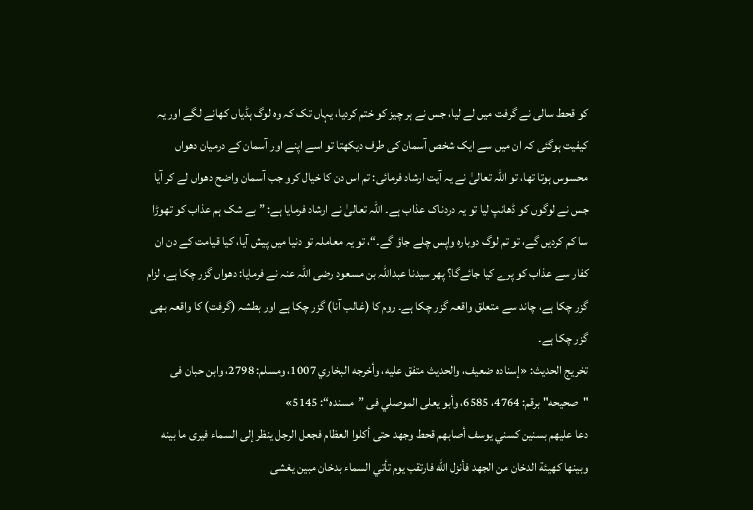کو قحط سالی نے گرفت میں لے لیا، جس نے ہر چیز کو ختم کردیا، یہاں تک کہ وہ لوگ ہڈیاں کھانے لگے اور یہ کیفیت ہوگئی کہ ان میں سے ایک شخص آسمان کی طرف دیکھتا تو اسے اپنے اور آسمان کے درمیان دھواں محسوس ہوتا تھا، تو اللہ تعالیٰ نے یہ آیت ارشاد فرمائی: تم اس دن کا خیال کرو جب آسمان واضح دھواں لے کر آیا جس نے لوگوں کو ڈھانپ لیا تو یہ دردناک عذاب ہے۔ اللہ تعالیٰ نے ارشاد فرمایا ہے: ”بے شک ہم عذاب کو تھوڑا سا کم کردیں گے، تو تم لوگ دوبارہ واپس چلے جاؤ گے۔“، تو یہ معاملہ تو دنیا میں پیش آیا، کیا قیامت کے دن ان کفار سے عذاب کو پرے کیا جائےگا؟ پھر سیدنا عبداللہ بن مسعود رضی اللہ عنہ نے فرمایا: دھواں گزر چکا ہے، لزام گزر چکا ہے، چاند سے متعلق واقعہ گزر چکا ہے۔ روم کا (غالب آنا) گزر چکا ہے اور بطشہ (گرفت) کا واقعہ بھی گزر چکا ہے۔
تخریج الحدیث: «إسناده ضعيف، والحديث متفق عليه، وأخرجه البخاري 1007، ومسلم: 2798، وابن حبان فى "صحيحه" برقم: 4764، 6585، وأبو يعلى الموصلي فى ”مسنده“: 5145»
دعا عليهم بسنين كسني يوسف أصابهم قحط وجهد حتى أكلوا العظام فجعل الرجل ينظر إلى السماء فيرى ما بينه وبينها كهيئة الدخان من الجهد فأنزل الله فارتقب يوم تأتي السماء بدخان مبين يغشى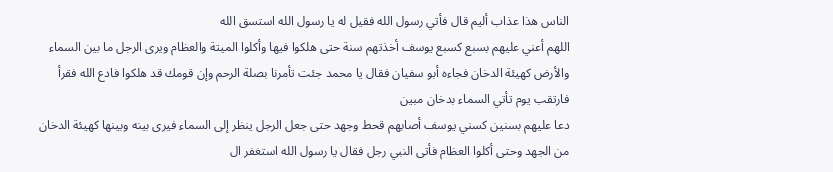الناس هذا عذاب أليم قال فأتي رسول الله فقيل له يا رسول الله استسق الله
اللهم أعني عليهم بسبع كسبع يوسف أخذتهم سنة حتى هلكوا فيها وأكلوا الميتة والعظام ويرى الرجل ما بين السماء والأرض كهيئة الدخان فجاءه أبو سفيان فقال يا محمد جئت تأمرنا بصلة الرحم وإن قومك قد هلكوا فادع الله فقرأ فارتقب يوم تأتي السماء بدخان مبين
دعا عليهم بسنين كسني يوسف أصابهم قحط وجهد حتى جعل الرجل ينظر إلى السماء فيرى بينه وبينها كهيئة الدخان من الجهد وحتى أكلوا العظام فأتى النبي رجل فقال يا رسول الله استغفر ال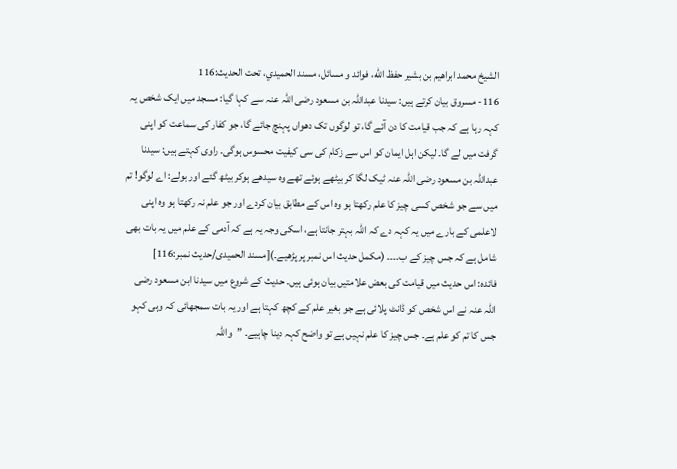الشيخ محمد ابراهيم بن بشير حفظ الله، فوائد و مسائل، مسند الحميدي، تحت الحديث:116
116- مسروق بیان کرتے ہیں: سیدنا عبداللہ بن مسعود رضی اللہ عنہ سے کہا گیا: مسجد میں ایک شخص یہ کہہ رہا ہے کہ جب قیامت کا دن آئے گا، تو لوگوں تک دھواں پہنچ جائے گا، جو کفار کی سماعت کو اپنی گرفت میں لے گا۔ لیکن اہل ایمان کو اس سے زکام کی سی کیفیت محسوس ہوگی۔ راوی کہتے ہیں: سیدنا عبداللہ بن مسعود رضی اللہ عنہ ٹیک لگا کر بیٹھے ہوئے تھے وہ سیدھے ہوکر بیٹھ گئے اور بولے: اے لوگو! تم میں سے جو شخص کسی چیز کا علم رکھتا ہو وہ اس کے مطابق بیان کردے اور جو علم نہ رکھتا ہو وہ اپنی لاعلمی کے بارے میں یہ کہہ دے کہ اللہ بہتر جانتا ہے، اسکی وجہ یہ ہے کہ آدمی کے علم میں یہ بات بھی شامل ہے کہ جس چیز کے ب۔۔۔۔ (مکمل حدیث اس نمبر پر پڑھیے۔)[مسند الحمیدی/حدیث نمبر:116]
فائدہ: اس حدیث میں قیامت کی بعض علامتیں بیان ہوئی ہیں۔ حدیث کے شروع میں سیدنا ابن مسعود رضی اللہ عنہ نے اس شخص کو ڈانٹ پلائی ہے جو بغیر علم کے کچھ کہتا ہے اور یہ بات سمجھائی کہ وہی کہو جس کا تم کو علم ہے۔ جس چیز کا علم نہیں ہے تو واضح کہہ دینا چاہیے۔ ”واللہ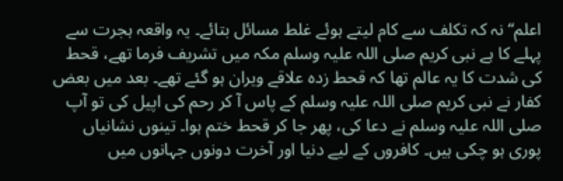اعلم“ نہ کہ تکلف سے کام لیتے ہوئے غلط مسائل بتائے۔ یہ واقعہ ہجرت سے پہلے کا ہے نبی کریم صلی اللہ علیہ وسلم مکہ میں تشریف فرما تھے، قحط کی شدت کا یہ عالم تھا کہ قحط زدہ علاقے ویران ہو گئے تھے۔ بعد میں بعض کفار نے نبی کریم صلی اللہ علیہ وسلم کے پاس آ کر رحم کی اپیل کی تو آپ صلی اللہ علیہ وسلم نے دعا کی، پھر جا کر قحط ختم ہوا۔ تینوں نشانیاں پوری ہو چکی ہیں۔ کافروں کے لیے دنیا اور آخرت دونوں جہانوں میں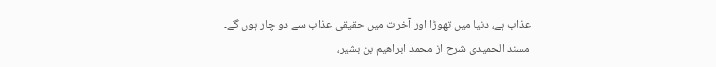عذاب ہے، دنیا میں تھوڑا اور آخرت میں حقیقی عذاب سے دو چار ہوں گے۔
مسند الحمیدی شرح از محمد ابراهيم بن بشير،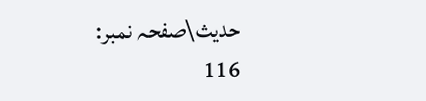حدیث\صفحہ نمبر: 116